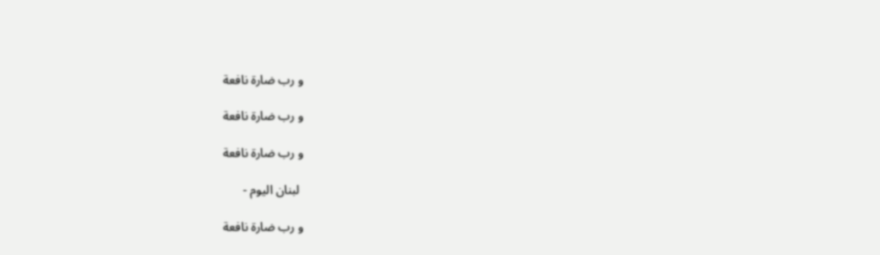و رب ضارة نافعة

و رب ضارة نافعة

و رب ضارة نافعة

 لبنان اليوم -

و رب ضارة نافعة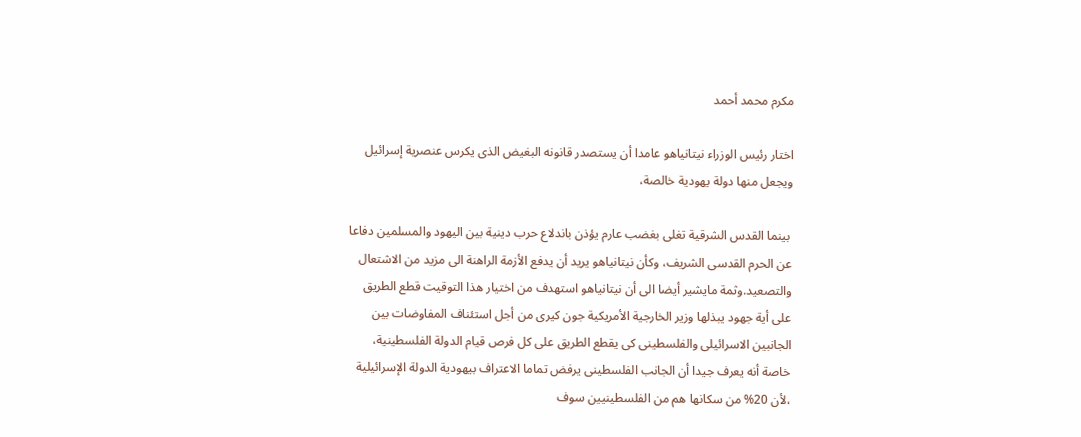مكرم محمد أحمد

اختار رئيس الوزراء نيتانياهو عامدا أن يستصدر قانونه البغيض الذى يكرس عنصرية إسرائيل ويجعل منها دولة يهودية خالصة،

 بينما القدس الشرقية تغلى بغضب عارم يؤذن باندلاع حرب دينية بين اليهود والمسلمين دفاعا عن الحرم القدسى الشريف، وكأن نيتانياهو يريد أن يدفع الأزمة الراهنة الى مزيد من الاشتعال والتصعيد.وثمة مايشير أيضا الى أن نيتانياهو استهدف من اختيار هذا التوقيت قطع الطريق على أية جهود يبذلها وزير الخارجية الأمريكية جون كيرى من أجل استئناف المفاوضات بين الجانبين الاسرائيلى والفلسطينى كى يقطع الطريق على كل فرص قيام الدولة الفلسطينية، خاصة أنه يعرف جيدا أن الجانب الفلسطينى يرفض تماما الاعتراف بيهودية الدولة الإسرائيلية ،لأن 20% من سكانها هم من الفلسطينيين سوف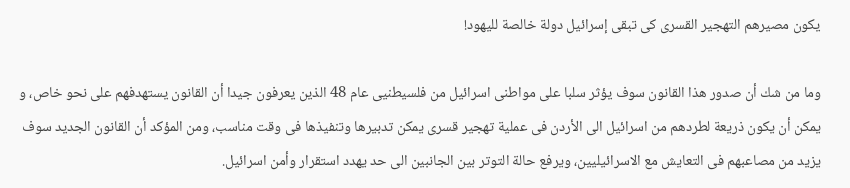يكون مصيرهم التهجير القسرى كى تبقى إسرائيل دولة خالصة لليهود!

وما من شك أن صدور هذا القانون سوف يؤثر سلبا على مواطنى اسرائيل من فلسيطنيى عام 48 الذين يعرفون جيدا أن القانون يستهدفهم على نحو خاص، و يمكن أن يكون ذريعة لطردهم من اسرائيل الى الأردن فى عملية تهجير قسرى يمكن تدبيرها وتنفيذها فى وقت مناسب، ومن المؤكد أن القانون الجديد سوف يزيد من مصاعبهم فى التعايش مع الاسرائيليين، ويرفع حالة التوتر بين الجانبين الى حد يهدد استقرار وأمن اسرائيل.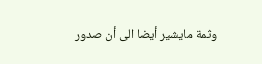وثمة مايشير أيضا الى أن صدور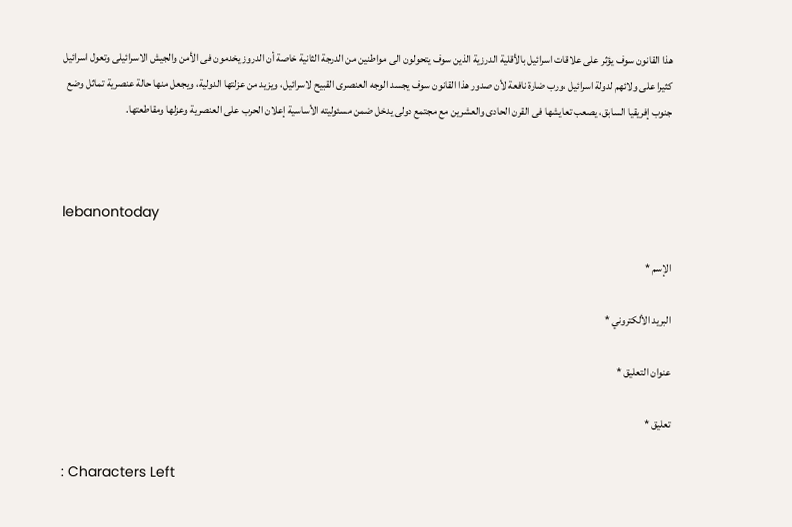هذا القانون سوف يؤثر على علاقات اسرائيل بالأقلية الدرزية الذين سوف يتحولون الى مواطنين من الدرجة الثانية خاصة أن الدروز يخدمون فى الأمن والجيش الاسرائيلى وتعول اسرائيل كثيرا على ولائهم لدولة اسرائيل ،ورب ضارة نافعة لأن صدور هذا القانون سوف يجسد الوجه العنصرى القبيح لاسرائيل، ويزيد من عزلتها الدولية، ويجعل منها حالة عنصرية تماثل وضع جنوب إفريقيا السابق، يصعب تعايشها فى القرن الحادى والعشرين مع مجتمع دولى يدخل ضمن مسئوليته الأساسية إعلان الحرب على العنصرية وعزلها ومقاطعتها.



lebanontoday

الإسم *

البريد الألكتروني *

عنوان التعليق *

تعليق *

: Characters Left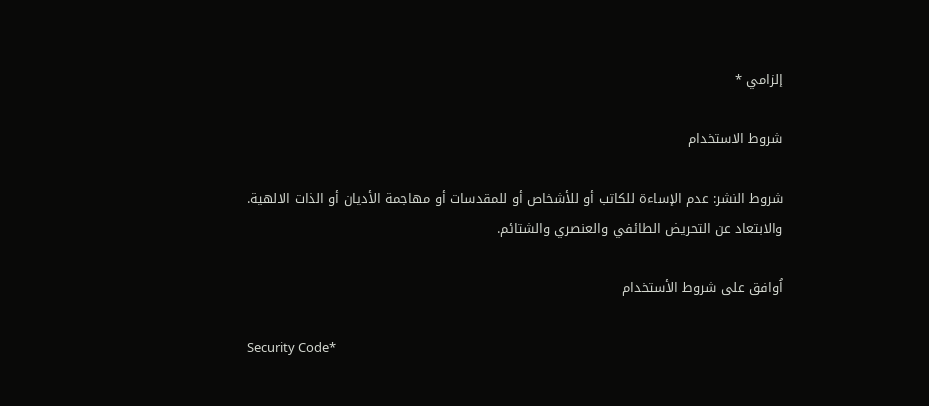إلزامي *

شروط الاستخدام

شروط النشر: عدم الإساءة للكاتب أو للأشخاص أو للمقدسات أو مهاجمة الأديان أو الذات الالهية. والابتعاد عن التحريض الطائفي والعنصري والشتائم.

اُوافق على شروط الأستخدام

Security Code*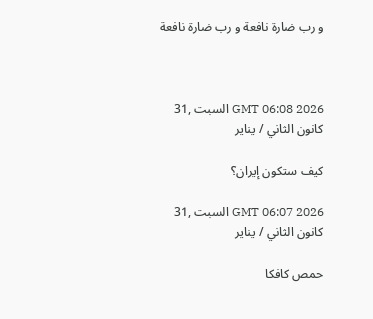و رب ضارة نافعة و رب ضارة نافعة



GMT 06:08 2026 السبت ,31 كانون الثاني / يناير

كيف ستكون إيران؟

GMT 06:07 2026 السبت ,31 كانون الثاني / يناير

حمص كافكا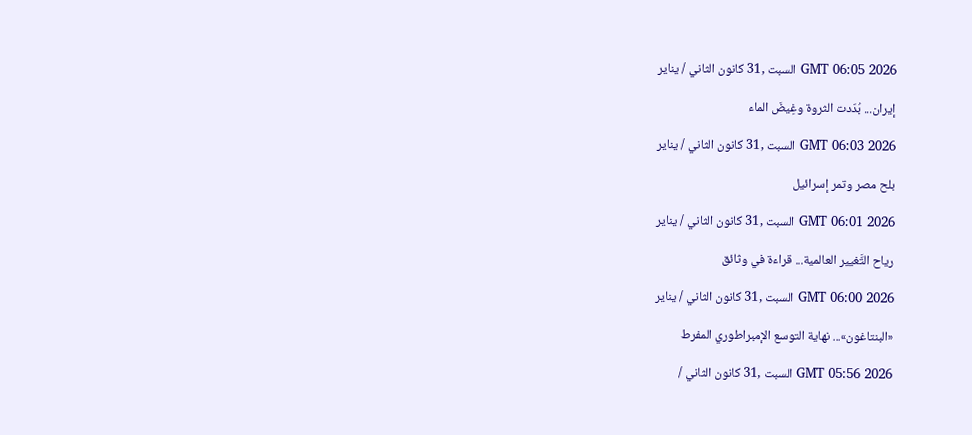GMT 06:05 2026 السبت ,31 كانون الثاني / يناير

إيران... بُدّدت الثروة وغِيضَ الماء

GMT 06:03 2026 السبت ,31 كانون الثاني / يناير

بلح مصر وتمر إسرائيل

GMT 06:01 2026 السبت ,31 كانون الثاني / يناير

رياح التَّغيير العالمية... قراءة في وثائق

GMT 06:00 2026 السبت ,31 كانون الثاني / يناير

«البنتاغون»... نهاية التوسع الإمبراطوري المفرط

GMT 05:56 2026 السبت ,31 كانون الثاني /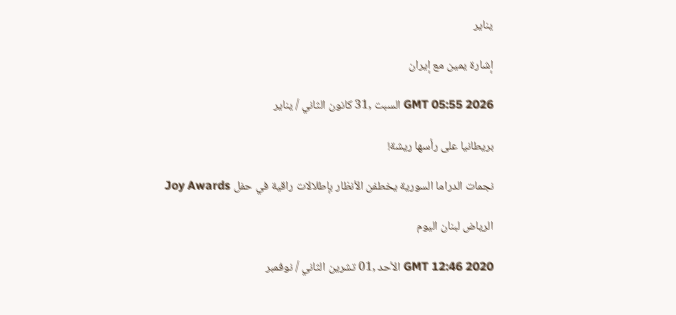يناير

إشارة يمين مع إيران

GMT 05:55 2026 السبت ,31 كانون الثاني / يناير

بريطانيا على رأسها ريشة!

نجمات الدراما السورية يخطفن الأنظار بإطلالات راقية في حفل Joy Awards

الرياض لبنان اليوم

GMT 12:46 2020 الأحد ,01 تشرين الثاني / نوفمبر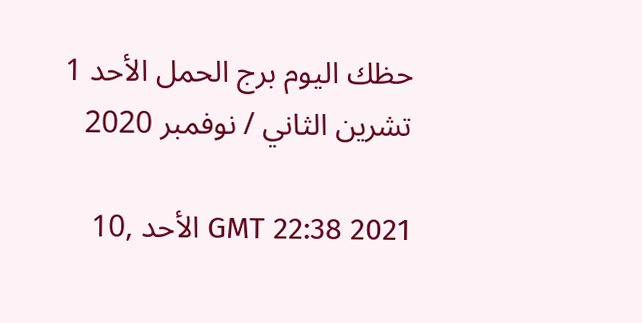حظك اليوم برج الحمل الأحد 1 تشرين الثاني / نوفمبر 2020

GMT 22:38 2021 الأحد ,10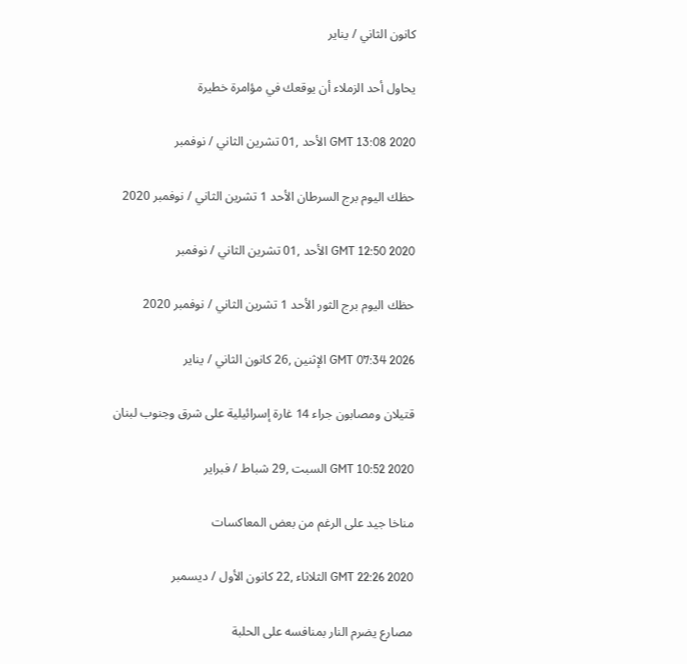كانون الثاني / يناير

يحاول أحد الزملاء أن يوقعك في مؤامرة خطيرة

GMT 13:08 2020 الأحد ,01 تشرين الثاني / نوفمبر

حظك اليوم برج السرطان الأحد 1 تشرين الثاني / نوفمبر 2020

GMT 12:50 2020 الأحد ,01 تشرين الثاني / نوفمبر

حظك اليوم برج الثور الأحد 1 تشرين الثاني / نوفمبر 2020

GMT 07:34 2026 الإثنين ,26 كانون الثاني / يناير

قتيلان ومصابون جراء 14 غارة إسرائيلية على شرق وجنوب لبنان

GMT 10:52 2020 السبت ,29 شباط / فبراير

مناخا جيد على الرغم من بعض المعاكسات

GMT 22:26 2020 الثلاثاء ,22 كانون الأول / ديسمبر

مصارع يضرم النار بمنافسه على الحلبة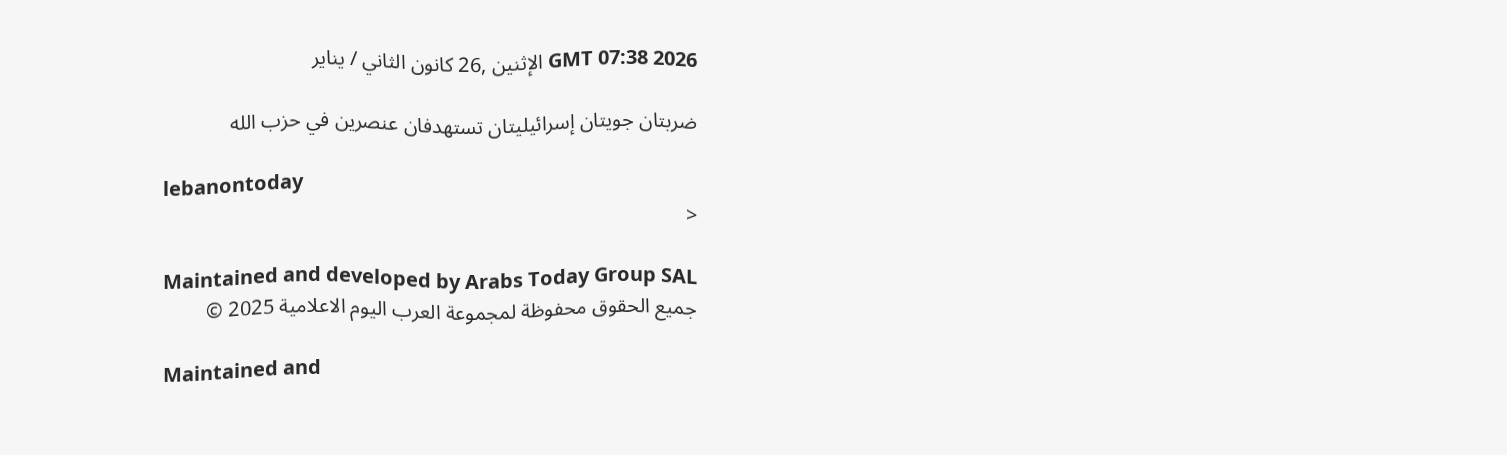GMT 07:38 2026 الإثنين ,26 كانون الثاني / يناير

ضربتان جويتان إسرائيليتان تستهدفان عنصرين في حزب الله

lebanontoday
<

Maintained and developed by Arabs Today Group SAL
جميع الحقوق محفوظة لمجموعة العرب اليوم الاعلامية 2025 ©

Maintained and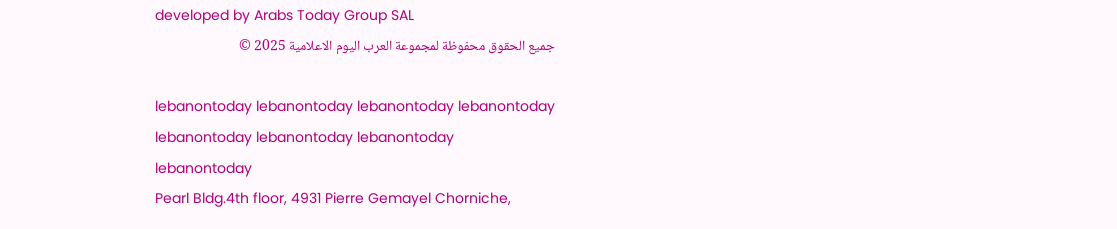developed by Arabs Today Group SAL
جميع الحقوق محفوظة لمجموعة العرب اليوم الاعلامية 2025 ©

lebanontoday lebanontoday lebanontoday lebanontoday
lebanontoday lebanontoday lebanontoday
lebanontoday
Pearl Bldg.4th floor, 4931 Pierre Gemayel Chorniche,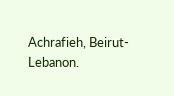Achrafieh, Beirut- Lebanon.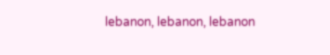lebanon, lebanon, lebanon